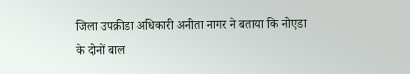जिला उपक्रीडा अधिकारी अनीता नागर ने बताया कि नोएडा के दोनों बाल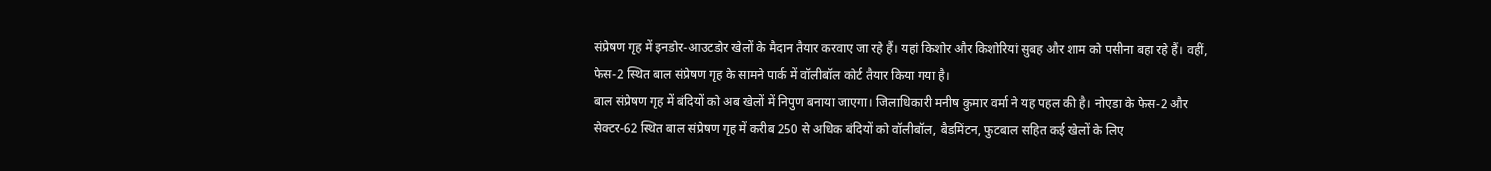संप्रेषण गृह में इनडोर-आउटडोर खेलों के मैदान तैयार करवाए जा रहे हैं। यहां किशोर और किशोरियां सुबह और शाम को पसीना बहा रहे हैं। वहीं, फेस-2 स्थित बाल संप्रेषण गृह के सामने पार्क में वॉलीबॉल कोर्ट तैयार किया गया है।
बाल संप्रेषण गृह में बंदियों को अब खेलों में निपुण बनाया जाएगा। जिलाधिकारी मनीष कुमार वर्मा ने यह पहल की है। नोएडा के फेस-2 और सेक्टर-62 स्थित बाल संप्रेषण गृह में करीब 250 से अधिक बंदियों को वॉलीबॉल, बैडमिंटन, फुटबाल सहित कई खेलों के लिए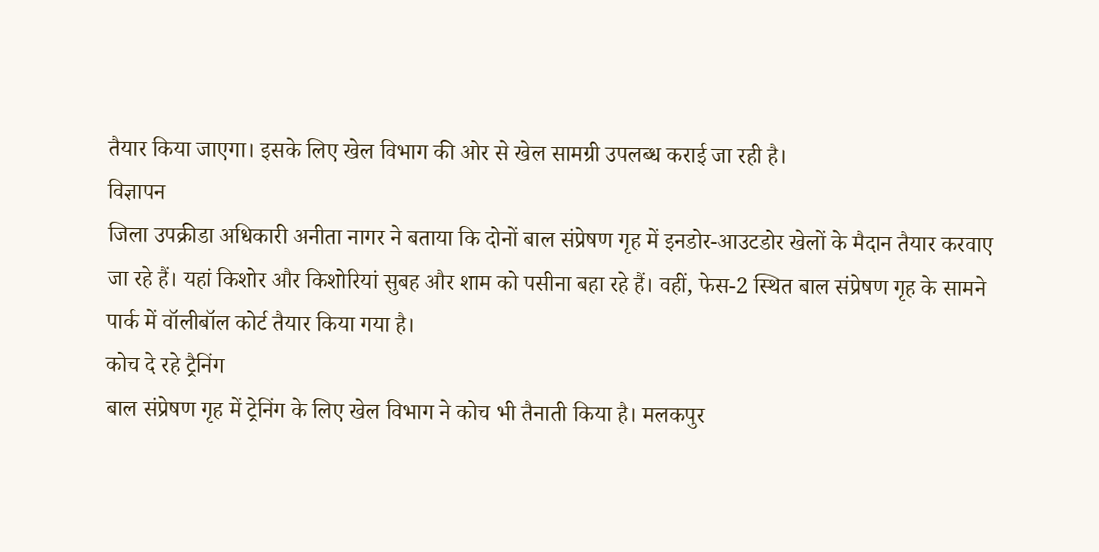तैयार किया जाएगा। इसके लिए खेल विभाग की ओर से खेल सामग्री उपलब्ध कराई जा रही है।
विज्ञापन
जिला उपक्रीडा अधिकारी अनीता नागर ने बताया कि दोनों बाल संप्रेषण गृह में इनडोर-आउटडोर खेलों के मैदान तैयार करवाए जा रहे हैं। यहां किशोर और किशोरियां सुबह और शाम को पसीना बहा रहे हैं। वहीं, फेस-2 स्थित बाल संप्रेषण गृह के सामने पार्क में वॉलीबॉल कोर्ट तैयार किया गया है।
कोच दे रहे ट्रैनिंग
बाल संप्रेषण गृह में ट्रेनिंग के लिए खेल विभाग ने कोच भी तैनाती किया है। मलकपुर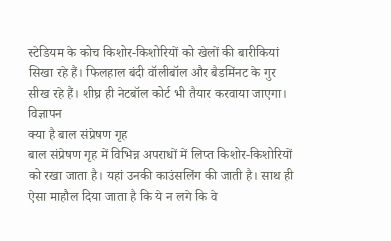स्टेडियम के कोच किशोर-किशोरियों को खेलों की बारीकियां सिखा रहे हैं। फिलहाल बंदी वॉलीबॉल और बैडमिंनट के गुर सीख रहे हैं। शीघ्र ही नेटबॉल कोर्ट भी तैयार करवाया जाएगा।
विज्ञापन
क्या है बाल संप्रेषण गृह
बाल संप्रेषण गृह में विभिन्न अपराधों में लिप्त किशोर-किशोरियों को रखा जाता है। यहां उनकी काउंसलिंग की जाती है। साथ ही ऐसा माहौल दिया जाता है कि ये न लगे कि वे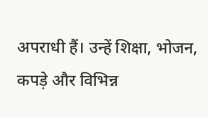अपराधी हैं। उन्हें शिक्षा, भोजन, कपड़े और विभिन्न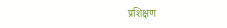प्रशिक्षण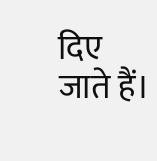दिए जाते हैं।